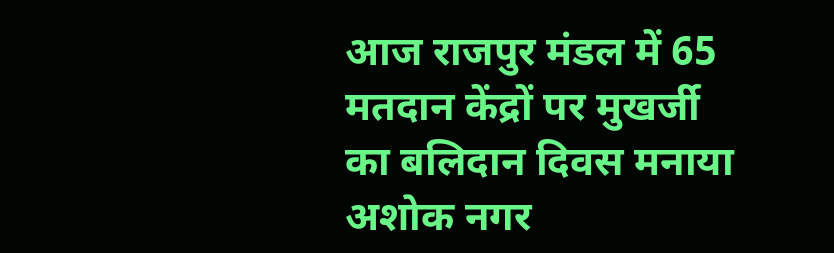आज राजपुर मंडल में 65 मतदान केंद्रों पर मुखर्जी का बलिदान दिवस मनाया
अशोक नगर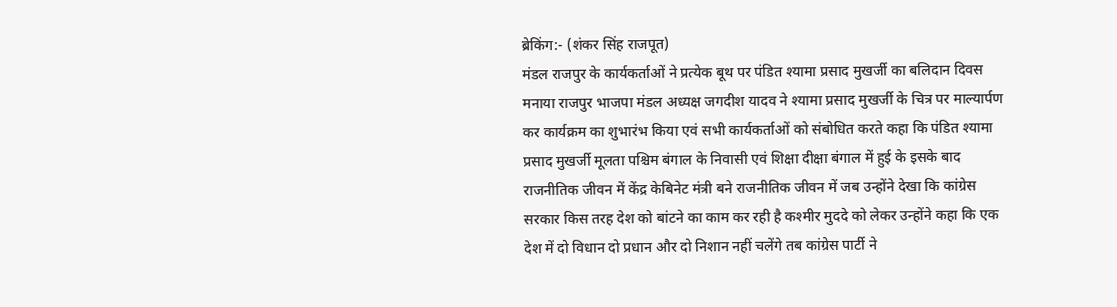ब्रेकिंग:- (शंकर सिंह राजपूत)
मंडल राजपुर के कार्यकर्ताओं ने प्रत्येक बूथ पर पंडित श्यामा प्रसाद मुखर्जी का बलिदान दिवस मनाया राजपुर भाजपा मंडल अध्यक्ष जगदीश यादव ने श्यामा प्रसाद मुखर्जी के चित्र पर माल्यार्पण कर कार्यक्रम का शुभारंभ किया एवं सभी कार्यकर्ताओं को संबोधित करते कहा कि पंडित श्यामा प्रसाद मुखर्जी मूलता पश्चिम बंगाल के निवासी एवं शिक्षा दीक्षा बंगाल में हुई के इसके बाद राजनीतिक जीवन में केंद्र केबिनेट मंत्री बने राजनीतिक जीवन में जब उन्होंने देखा कि कांग्रेस सरकार किस तरह देश को बांटने का काम कर रही है कश्मीर मुददे को लेकर उन्होंने कहा कि एक देश में दो विधान दो प्रधान और दो निशान नहीं चलेंगे तब कांग्रेस पार्टी ने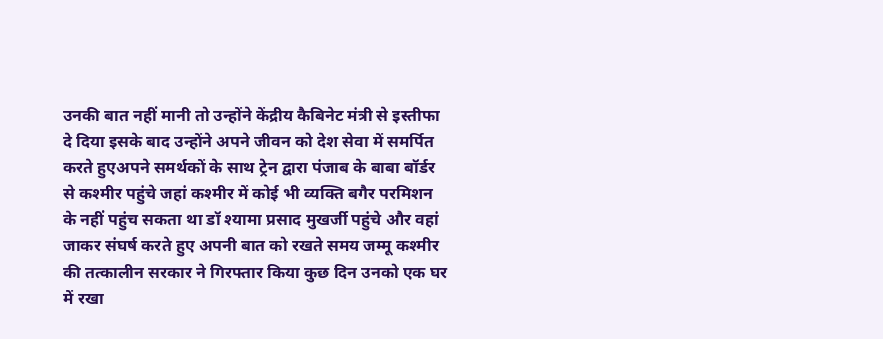उनकी बात नहीं मानी तो उन्होंने केंद्रीय कैबिनेट मंत्री से इस्तीफा दे दिया इसके बाद उन्होंने अपने जीवन को देश सेवा में समर्पित करते हुएअपने समर्थकों के साथ ट्रेन द्वारा पंजाब के बाबा बॉर्डर से कश्मीर पहुंचे जहां कश्मीर में कोई भी व्यक्ति बगैर परमिशन के नहीं पहुंच सकता था डॉ श्यामा प्रसाद मुखर्जी पहुंचे और वहां जाकर संघर्ष करते हुए अपनी बात को रखते समय जम्मू कश्मीर की तत्कालीन सरकार ने गिरफ्तार किया कुछ दिन उनको एक घर में रखा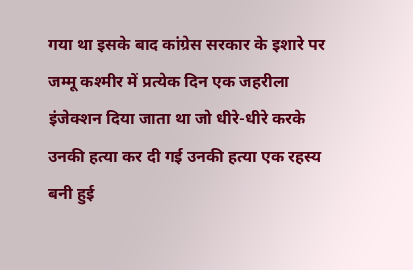गया था इसके बाद कांग्रेस सरकार के इशारे पर जम्मू कश्मीर में प्रत्येक दिन एक जहरीला इंजेक्शन दिया जाता था जो धीरे-धीरे करके उनकी हत्या कर दी गई उनकी हत्या एक रहस्य बनी हुई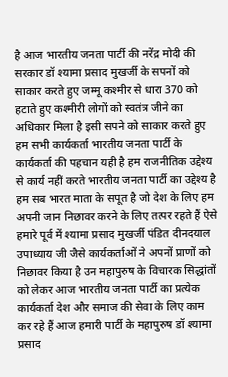है आज भारतीय जनता पार्टी की नरेंद्र मोदी की सरकार डॉ श्यामा प्रसाद मुखर्जी के सपनों को साकार करते हुए जम्मू कश्मीर से धारा 370 को हटाते हुए कश्मीरी लोगों को स्वतंत्र जीने का अधिकार मिला है इसी सपने को साकार करते हुए हम सभी कार्यकर्ता भारतीय जनता पार्टी के कार्यकर्ता की पहचान यही है हम राजनीतिक उद्देश्य से कार्य नहीं करते भारतीय जनता पार्टी का उद्देश्य है हम सब भारत माता के सपूत है जो देश के लिए हम अपनी जान निछावर करने के लिए तत्पर रहते हैं ऐसे हमारे पूर्व में श्यामा प्रसाद मुखर्जी पंडित दीनदयाल उपाध्याय जी जैसे कार्यकर्ताओं ने अपनों प्राणों को निछावर किया है उन महापुरुष के विचारक सिद्धांतों को लेकर आज भारतीय जनता पार्टी का प्रत्येक कार्यकर्ता देश और समाज की सेवा के लिए काम कर रहे हैं आज हमारी पार्टी के महापुरुष डॉ श्यामा प्रसाद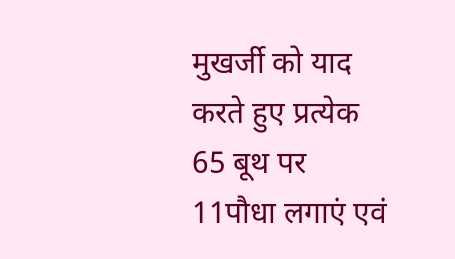मुखर्जी को याद करते हुए प्रत्येक 65 बूथ पर 11पौधा लगाएं एवं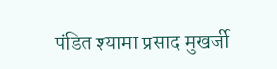पंडित श्यामा प्रसाद मुखर्जी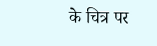के चित्र पर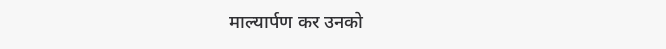माल्यार्पण कर उनको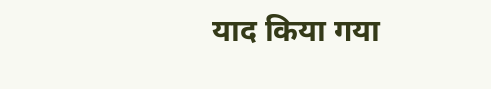याद किया गया